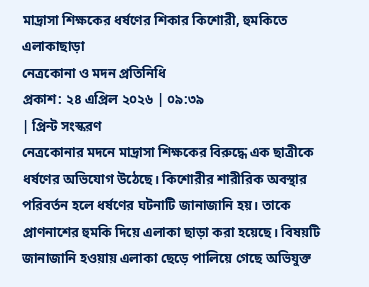মাদ্রাসা শিক্ষকের ধর্ষণের শিকার কিশোরী, হুমকিতে এলাকাছাড়া
নেত্রকোনা ও মদন প্রতিনিধি
প্রকাশ: ২৪ এপ্রিল ২০২৬ | ০৯:৩৯
| প্রিন্ট সংস্করণ
নেত্রকোনার মদনে মাদ্রাসা শিক্ষকের বিরুদ্ধে এক ছাত্রীকে ধর্ষণের অভিযোগ উঠেছে। কিশোরীর শারীরিক অবস্থার পরিবর্তন হলে ধর্ষণের ঘটনাটি জানাজানি হয়। তাকে প্রাণনাশের হুমকি দিয়ে এলাকা ছাড়া করা হয়েছে। বিষয়টি জানাজানি হওয়ায় এলাকা ছেড়ে পালিয়ে গেছে অভিযুক্ত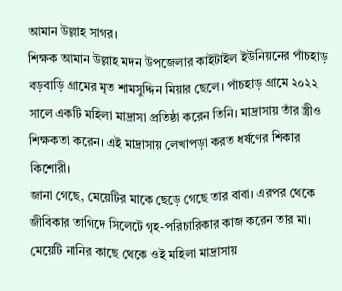আমান উল্লাহ সাগর।
শিক্ষক আমান উল্লাহ মদন উপজেলার কাইটাইল ইউনিয়নের পাঁচহাড় বড়বাড়ি গ্রামের মৃত শামসুদ্দিন মিয়ার ছেলে। পাঁচহাড় গ্রামে ২০২২ সালে একটি মহিলা মাদ্রাসা প্রতিষ্ঠা করেন তিনি। মাদ্রাসায় তাঁর স্ত্রীও শিক্ষকতা করেন। এই মাদ্রাসায় লেখাপড়া করত ধর্ষণের শিকার কিশোরী।
জানা গেছে, মেয়েটির মাকে ছেড়ে গেছে তার বাবা। এরপর থেকে জীবিকার তাগিদে সিলেটে গৃহ-পরিচারিকার কাজ করেন তার মা। মেয়েটি নানির কাছে থেকে ওই মহিলা মাদ্রাসায়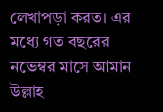লেখাপড়া করত। এর মধ্যে গত বছরের নভেম্বর মাসে আমান উল্লাহ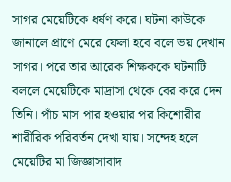সাগর মেয়েটিকে ধর্ষণ করে। ঘটনা কাউকে জানালে প্রাণে মেরে ফেলা হবে বলে ভয় দেখান সাগর। পরে তার আরেক শিক্ষককে ঘটনাটি বললে মেয়েটিকে মাদ্রাসা থেকে বের করে দেন তিনি। পাঁচ মাস পার হওয়ার পর কিশোরীর শারীরিক পরিবর্তন দেখা যায়। সন্দেহ হলে মেয়েটির মা জিজ্ঞাসাবাদ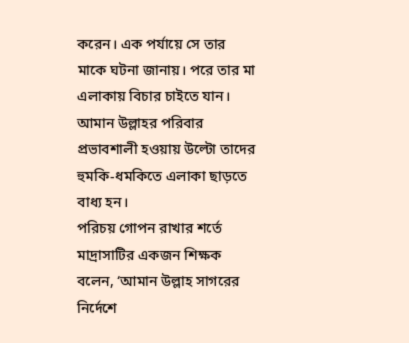করেন। এক পর্যায়ে সে তার মাকে ঘটনা জানায়। পরে তার মা এলাকায় বিচার চাইতে যান। আমান উল্লাহর পরিবার প্রভাবশালী হওয়ায় উল্টো তাদের হুমকি-ধমকিতে এলাকা ছাড়তে বাধ্য হন।
পরিচয় গোপন রাখার শর্তে মাদ্রাসাটির একজন শিক্ষক বলেন, ‘আমান উল্লাহ সাগরের নির্দেশে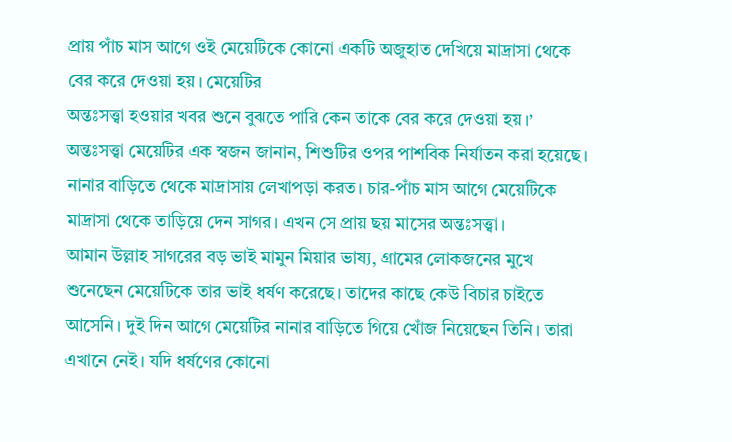প্রায় পাঁচ মাস আগে ওই মেয়েটিকে কোনো একটি অজুহাত দেখিয়ে মাদ্রাসা থেকে বের করে দেওয়া হয়। মেয়েটির
অন্তঃসত্ত্বা হওয়ার খবর শুনে বুঝতে পারি কেন তাকে বের করে দেওয়া হয়।’
অন্তঃসত্ত্বা মেয়েটির এক স্বজন জানান, শিশুটির ওপর পাশবিক নির্যাতন করা হয়েছে। নানার বাড়িতে থেকে মাদ্রাসায় লেখাপড়া করত। চার-পাঁচ মাস আগে মেয়েটিকে মাদ্রাসা থেকে তাড়িয়ে দেন সাগর। এখন সে প্রায় ছয় মাসের অন্তঃসত্ত্বা।
আমান উল্লাহ সাগরের বড় ভাই মামুন মিয়ার ভাষ্য, গ্রামের লোকজনের মুখে শুনেছেন মেয়েটিকে তার ভাই ধর্ষণ করেছে। তাদের কাছে কেউ বিচার চাইতে আসেনি। দুই দিন আগে মেয়েটির নানার বাড়িতে গিয়ে খোঁজ নিয়েছেন তিনি। তারা এখানে নেই। যদি ধর্ষণের কোনো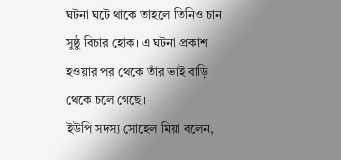ঘটনা ঘটে থাকে তাহলে তিনিও চান সুষ্ঠু বিচার হোক। এ ঘটনা প্রকাশ হওয়ার পর থেকে তাঁর ভাই বাড়ি থেকে চলে গেছে।
ইউপি সদস্য সোহেল মিয়া বলেন,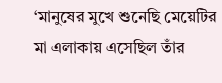‘মানুষের মুখে শুনেছি মেয়েটির মা এলাকায় এসেছিল তাঁর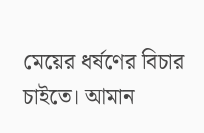মেয়ের ধর্ষণের বিচার চাইতে। আমান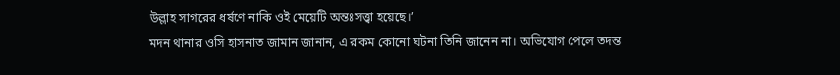উল্লাহ সাগরের ধর্ষণে নাকি ওই মেয়েটি অন্তঃসত্ত্বা হয়েছে।’
মদন থানার ওসি হাসনাত জামান জানান, এ রকম কোনো ঘটনা তিনি জানেন না। অভিযোগ পেলে তদন্ত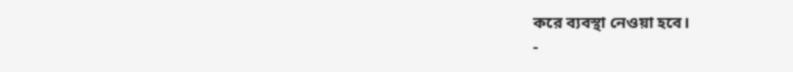করে ব্যবস্থা নেওয়া হবে।
-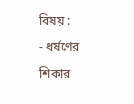বিষয় :
- ধর্ষণের শিকার